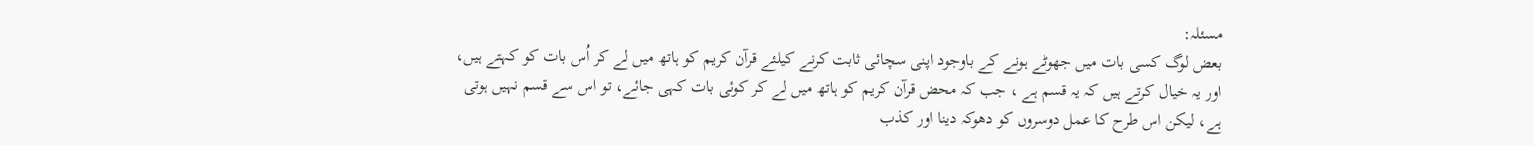مسئلہ:
بعض لوگ کسی بات میں جھوٹے ہونے کے باوجود اپنی سچائی ثابت کرنے کیلئے قرآن کریم کو ہاتھ میں لے کر اُس بات کو کہتے ہیں، اور یہ خیال کرتے ہیں کہ یہ قسم ہے ، جب کہ محض قرآن کریم کو ہاتھ میں لے کر کوئی بات کہی جائے، تو اس سے قسم نہیں ہوتی ہے، لیکن اس طرح کا عمل دوسروں کو دھوکہ دینا اور کذب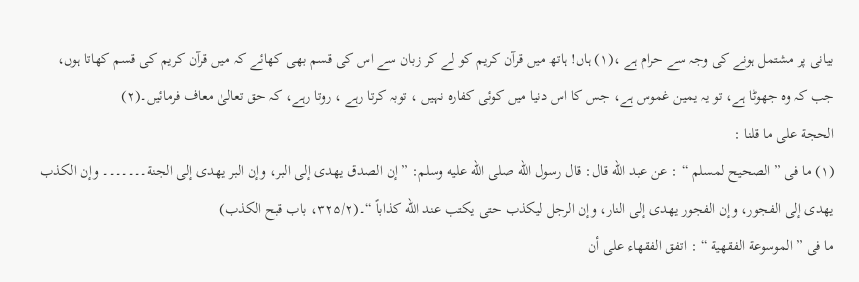بیانی پر مشتمل ہونے کی وجہ سے حرام ہے ،(۱) ہاں! ہاتھ میں قرآن کریم کو لے کر زبان سے اس کی قسم بھی کھائے کہ میں قرآن کریم کی قسم کھاتا ہوں، جب کہ وہ جھوٹا ہے، تو یہ یمین غموس ہے، جس کا اس دنیا میں کوئی کفارہ نہیں ، توبہ کرتا رہے ، روتا رہے، کہ حق تعالیٰ معاف فرمائیں۔(۲)
الحجة علی ما قلنا :
(۱) ما فی ” الصحیح لمسلم “ : عن عبد الله قال: قال رسول الله صلى الله عليه وسلم: ” إن الصدق یهدی إلی البر، وإن البر یهدی إلی الجنة۔۔۔۔۔۔۔ وإن الکذب یهدی إلی الفجور، وإن الفجور یهدی إلی النار، وإن الرجل لیکذب حتی یکتب عند الله کذاباً “۔(۳۲۵/۲، باب قبح الکذب)
ما فی ” الموسوعة الفقهیة “ : اتفق الفقهاء علی أن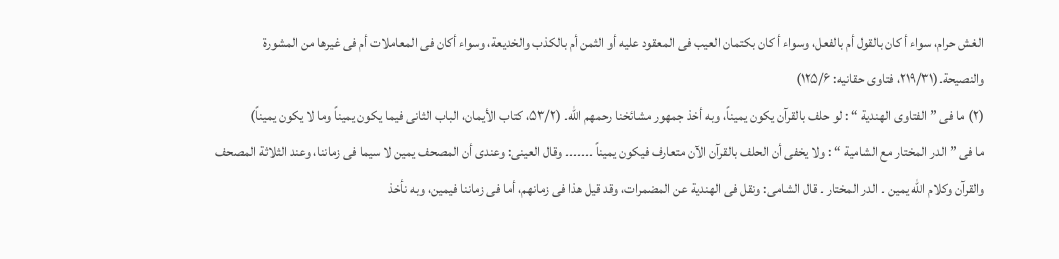الغش حرام، سواء أ کان بالقول أم بالفعل، وسواء أ کان بکتمان العیب فی المعقود علیه أو الثمن أم بالکذب والخدیعة، وسواء أکان فی المعاملات أم فی غیرها من المشورة والنصیحة۔(۲۱۹/۳۱، فتاوی حقانیه: ۱۲۵/۶)
(۲) ما فی ” الفتاوی الهندیة “ : لو حلف بالقرآن یکون یمیناً، وبه أخذ جمهور مشائخنا رحمهم الله۔ (۵۳/۲، کتاب الأیمان، الباب الثانی فیما یکون یمیناً وما لا یکون یمیناً)
ما فی ” الدر المختار مع الشامیة “ : ولا یخفی أن الحلف بالقرآن الآن متعارف فیکون یمیناً ۔۔۔۔۔۔۔ وقال العینی: وعندی أن المصحف یمین لا سیما فی زماننا، وعند الثلاثة المصحف والقرآن وکلام الله یمین ۔ الدر المختار ۔ قال الشامی: ونقل فی الهندیة عن المضمرات، وقد قیل هذا فی زمانهم، أما فی زماننا فیمین، وبه نأخذ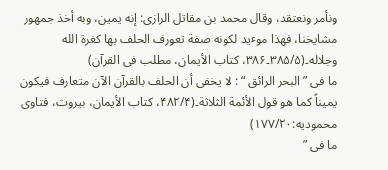ونأمر ونعتقد، وقال محمد بن مقاتل الرازی: إنه یمین، وبه أخذ جمهور مشایخنا، فهذا موٴید لکونه صفة تعورف الحلف بها کغرة الله وجلاله۔(۳۸۵/۵۔۳۸۶، کتاب الأیمان، مطلب فی القرآن)
ما فی ” البحر الرائق “ : لا یخفی أن الحلف بالقرآن الآن متعارف فیکون یمیناً کما هو قول الأئمة الثلاثة۔(۴۸۲/۴، کتاب الأیمان، بیروت، فتاوی محمودیه:۱۷۷/۲۰)
ما فی ”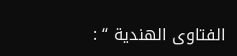الفتاوی الهندیة “ :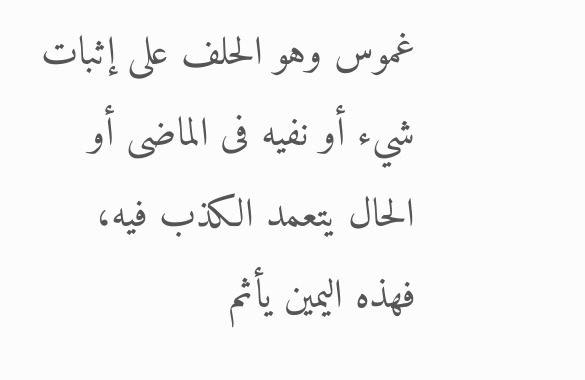غموس وهو الحلف علی إثبات شيء أو نفیه فی الماضی أو الحال یتعمد الکذب فیه، فهذه الیمین یأثم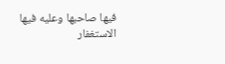فیها صاحبها وعلیه فیها الاستغفار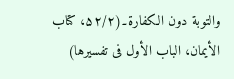والتوبة دون الکفارة۔(۵۲/۲، کتاب الأیمان، الباب الأول فی تفسیرها)